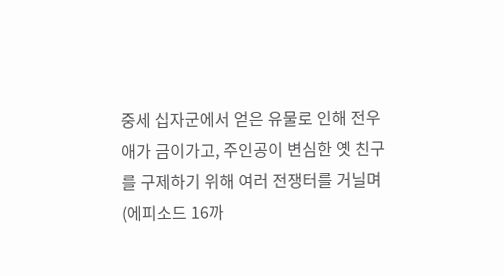중세 십자군에서 얻은 유물로 인해 전우애가 금이가고, 주인공이 변심한 옛 친구를 구제하기 위해 여러 전쟁터를 거닐며 (에피소드 16까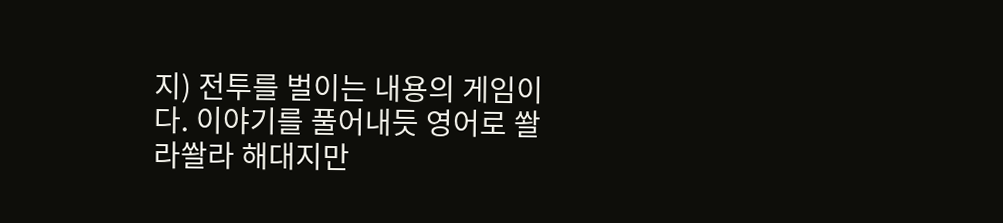지) 전투를 벌이는 내용의 게임이다. 이야기를 풀어내듯 영어로 쏼라쏼라 해대지만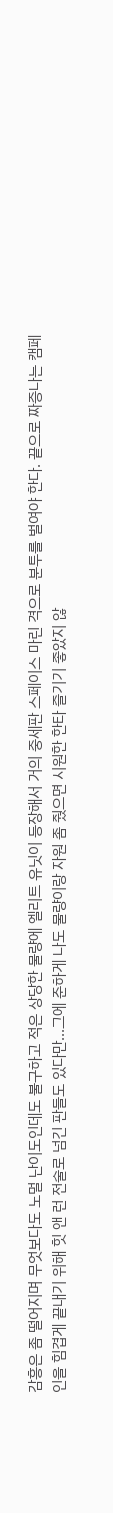감흥은 좀 떨어지며 무엇보다도 노멀 난이도인데도 불구하고 적은 상당한 물량에 엘리트 유닛이 등장해서 거의 중세판 스페이스 마린 격으로 분투를 벌여야 한다. 끝으로 짜증나는 캠페인을 힘겹게 끝내기 위해 힛 앤 런 전술로 넘긴 판들도 있다만...그에 준하게 나도 물량이랑 자원 좀 줬으면 시원한 한타 즐기기 좋았지 않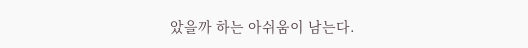았을까 하는 아쉬움이 남는다.